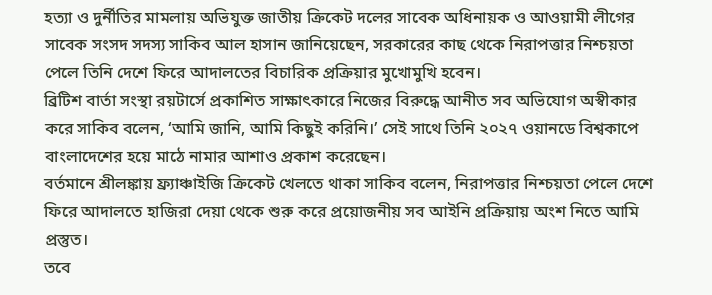হত্যা ও দুর্নীতির মামলায় অভিযুক্ত জাতীয় ক্রিকেট দলের সাবেক অধিনায়ক ও আওয়ামী লীগের সাবেক সংসদ সদস্য সাকিব আল হাসান জানিয়েছেন, সরকারের কাছ থেকে নিরাপত্তার নিশ্চয়তা পেলে তিনি দেশে ফিরে আদালতের বিচারিক প্রক্রিয়ার মুখোমুখি হবেন।
ব্রিটিশ বার্তা সংস্থা রয়টার্সে প্রকাশিত সাক্ষাৎকারে নিজের বিরুদ্ধে আনীত সব অভিযোগ অস্বীকার করে সাকিব বলেন, ‘আমি জানি, আমি কিছুই করিনি।’ সেই সাথে তিনি ২০২৭ ওয়ানডে বিশ্বকাপে বাংলাদেশের হয়ে মাঠে নামার আশাও প্রকাশ করেছেন।
বর্তমানে শ্রীলঙ্কায় ফ্র্যাঞ্চাইজি ক্রিকেট খেলতে থাকা সাকিব বলেন, নিরাপত্তার নিশ্চয়তা পেলে দেশে ফিরে আদালতে হাজিরা দেয়া থেকে শুরু করে প্রয়োজনীয় সব আইনি প্রক্রিয়ায় অংশ নিতে আমি প্রস্তুত।
তবে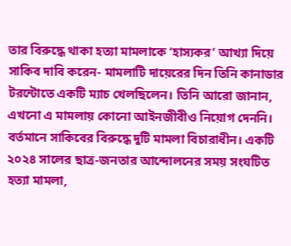তার বিরুদ্ধে থাকা হত্যা মামলাকে ‘হাস্যকর’ আখ্যা দিয়ে সাকিব দাবি করেন- মামলাটি দায়েরের দিন তিনি কানাডার টরন্টোতে একটি ম্যাচ খেলছিলেন। তিনি আরো জানান, এখনো এ মামলায় কোনো আইনজীবীও নিয়োগ দেননি।
বর্তমানে সাকিবের বিরুদ্ধে দুটি মামলা বিচারাধীন। একটি ২০২৪ সালের ছাত্র-জনতার আন্দোলনের সময় সংঘটিত হত্যা মামলা,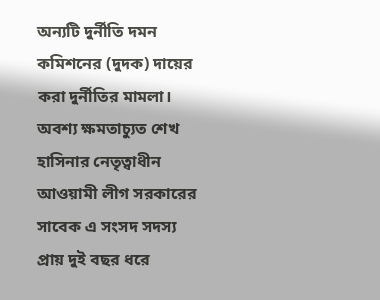অন্যটি দুর্নীতি দমন কমিশনের (দুদক) দায়ের করা দুর্নীতির মামলা।
অবশ্য ক্ষমতাচ্যুত শেখ হাসিনার নেতৃত্বাধীন আওয়ামী লীগ সরকারের সাবেক এ সংসদ সদস্য প্রায় দুই বছর ধরে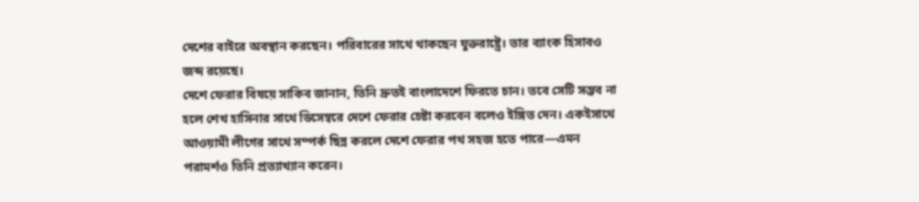দেশের বাইরে অবস্থান করছেন। পরিবারের সাথে থাকছেন যুক্তরাষ্ট্রে। তার ব্যাংক হিসাবও জব্দ রয়েছে।
দেশে ফেরার বিষয়ে সাকিব জানান, তিনি দ্রুতই বাংলাদেশে ফিরতে চান। তবে সেটি সম্ভব না হলে শেখ হাসিনার সাথে ডিসেম্বরে দেশে ফেরার চেষ্টা করবেন বলেও ইঙ্গিত দেন। একইসাথে আওয়ামী লীগের সাথে সম্পর্ক ছিন্ন করলে দেশে ফেরার পথ সহজ হতে পারে—এমন পরামর্শও তিনি প্রত্যাখ্যান করেন।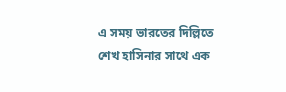এ সময় ভারতের দিল্লিতে শেখ হাসিনার সাথে এক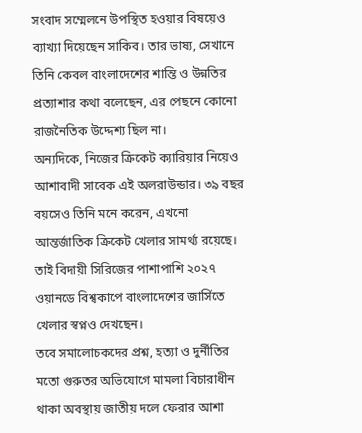সংবাদ সম্মেলনে উপস্থিত হওয়ার বিষয়েও ব্যাখ্যা দিয়েছেন সাকিব। তার ভাষ্য, সেখানে তিনি কেবল বাংলাদেশের শান্তি ও উন্নতির প্রত্যাশার কথা বলেছেন, এর পেছনে কোনো রাজনৈতিক উদ্দেশ্য ছিল না।
অন্যদিকে, নিজের ক্রিকেট ক্যারিয়ার নিয়েও আশাবাদী সাবেক এই অলরাউন্ডার। ৩৯ বছর বয়সেও তিনি মনে করেন, এখনো আন্তর্জাতিক ক্রিকেট খেলার সামর্থ্য রয়েছে। তাই বিদায়ী সিরিজের পাশাপাশি ২০২৭ ওয়ানডে বিশ্বকাপে বাংলাদেশের জার্সিতে খেলার স্বপ্নও দেখছেন।
তবে সমালোচকদের প্রশ্ন, হত্যা ও দুর্নীতির মতো গুরুতর অভিযোগে মামলা বিচারাধীন থাকা অবস্থায় জাতীয় দলে ফেরার আশা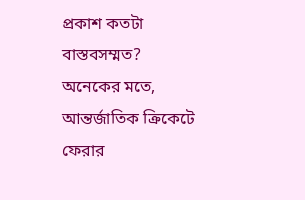প্রকাশ কতটা বাস্তবসম্মত?
অনেকের মতে, আন্তর্জাতিক ক্রিকেটে ফেরার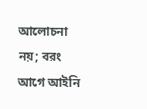আলোচনা নয়; বরং আগে আইনি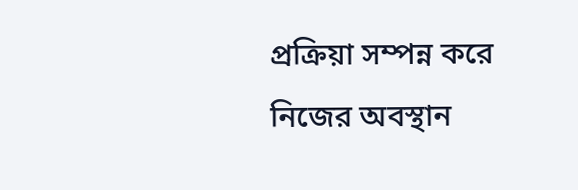প্রক্রিয়া সম্পন্ন করে নিজের অবস্থান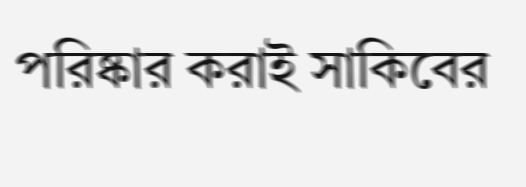পরিষ্কার করাই সাকিবের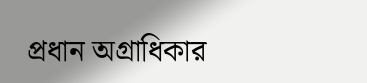প্রধান অগ্রাধিকার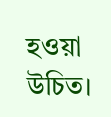হওয়া উচিত।